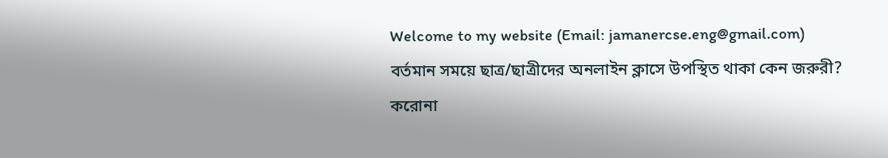Welcome to my website (Email: jamanercse.eng@gmail.com)
বর্তমান সময়ে ছাত্র/ছাত্রীদের অনলাইন ক্লাসে উপস্থিত থাকা কেন জরুরী?
করোনা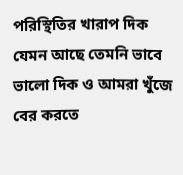পরিস্থিতির খারাপ দিক যেমন আছে তেমনি ভাবে ভালো দিক ও আমরা খুঁজে বের করতে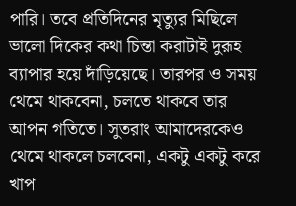পারি। তবে প্রতিদিনের মৃত্যুর মিছিলে ভালো দিকের কথা চিন্তা করাটাই দুরূহ ব্যাপার হয়ে দাঁড়িয়েছে। তারপর ও সময় থেমে থাকবেনা, চলতে থাকবে তার আপন গতিতে। সুতরাং আমাদেরকেও থেমে থাকলে চলবেনা, একটু একটু করে খাপ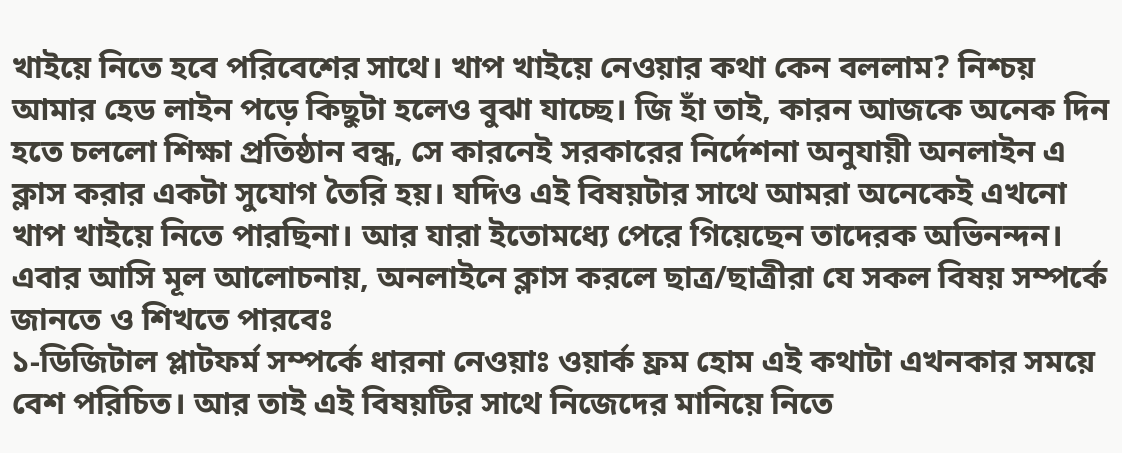খাইয়ে নিতে হবে পরিবেশের সাথে। খাপ খাইয়ে নেওয়ার কথা কেন বললাম? নিশ্চয় আমার হেড লাইন পড়ে কিছুটা হলেও বুঝা যাচ্ছে। জি হাঁ তাই, কারন আজকে অনেক দিন হতে চললো শিক্ষা প্রতিষ্ঠান বন্ধ, সে কারনেই সরকারের নির্দেশনা অনুযায়ী অনলাইন এ ক্লাস করার একটা সুযোগ তৈরি হয়। যদিও এই বিষয়টার সাথে আমরা অনেকেই এখনো খাপ খাইয়ে নিতে পারছিনা। আর যারা ইতোমধ্যে পেরে গিয়েছেন তাদেরক অভিনন্দন। এবার আসি মূল আলোচনায়, অনলাইনে ক্লাস করলে ছাত্র/ছাত্রীরা যে সকল বিষয় সম্পর্কে জানতে ও শিখতে পারবেঃ
১-ডিজিটাল প্লাটফর্ম সম্পর্কে ধারনা নেওয়াঃ ওয়ার্ক ফ্রম হোম এই কথাটা এখনকার সময়ে বেশ পরিচিত। আর তাই এই বিষয়টির সাথে নিজেদের মানিয়ে নিতে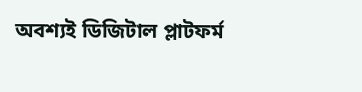অবশ্যই ডিজিটাল প্লাটফর্ম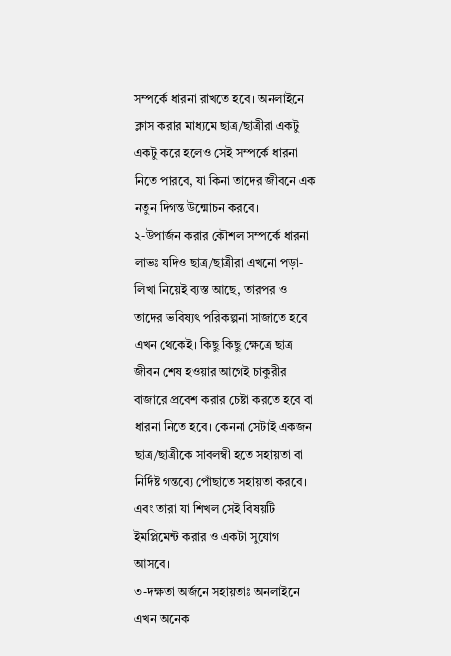সম্পর্কে ধারনা রাখতে হবে। অনলাইনে ক্লাস করার মাধ্যমে ছাত্র/ছাত্রীরা একটু একটু করে হলেও সেই সম্পর্কে ধারনা নিতে পারবে, যা কিনা তাদের জীবনে এক নতুন দিগন্ত উন্মোচন করবে।
২-উপার্জন করার কৌশল সম্পর্কে ধারনা লাভঃ যদিও ছাত্র/ছাত্রীরা এখনো পড়া-লিখা নিয়েই ব্যস্ত আছে, তারপর ও তাদের ভবিষ্যৎ পরিকল্পনা সাজাতে হবে এখন থেকেই। কিছু কিছু ক্ষেত্রে ছাত্র জীবন শেষ হওয়ার আগেই চাকুরীর বাজারে প্রবেশ করার চেষ্টা করতে হবে বা ধারনা নিতে হবে। কেননা সেটাই একজন ছাত্র/ছাত্রীকে সাবলম্বী হতে সহায়তা বা নির্দিষ্ট গন্তব্যে পোঁছাতে সহায়তা করবে। এবং তারা যা শিখল সেই বিষয়টি ইমপ্লিমেন্ট করার ও একটা সুযোগ আসবে।
৩-দক্ষতা অর্জনে সহায়তাঃ অনলাইনে এখন অনেক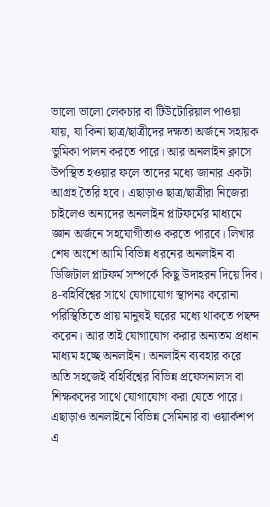ভালো ভালো লেকচার বা টিউটোরিয়াল পাওয়া যায়, যা কিনা ছাত্র/ছাত্রীদের দক্ষতা অর্জনে সহায়ক ভুমিকা পালন করতে পারে। আর অনলাইন ক্লাসে উপস্থিত হওয়ার ফলে তাদের মধ্যে জানার একটা আগ্রহ তৈরি হবে। এছাড়াও ছাত্র/ছাত্রীরা নিজেরা চাইলেও অন্যদের অনলাইন প্লাটফর্মের মাধ্যমে জ্ঞান অর্জনে সহযোগীতাও করতে পারবে। লিখার শেষ অংশে আমি বিভিন্ন ধরনের অনলাইন বা ডিজিটাল প্লাটফর্ম সম্পর্কে কিছু উদাহরন দিয়ে দিব।
৪-বহির্বিশ্বের সাথে যোগাযোগ স্থাপনঃ করোনা পরিস্থিতিতে প্রায় মানুষই ঘরের মধ্যে থাকতে পছন্দ করেন। আর তাই যোগাযোগ করার অন্যতম প্রধান মাধ্যম হচ্ছে অনলাইন। অনলাইন ব্যবহার করে অতি সহজেই বহির্বিশ্বের বিভিন্ন প্রফেসনালস বা শিক্ষকদের সাথে যোগাযোগ করা যেতে পারে। এছাড়াও অনলাইনে বিভিন্ন সেমিনার বা ওয়ার্কশপ এ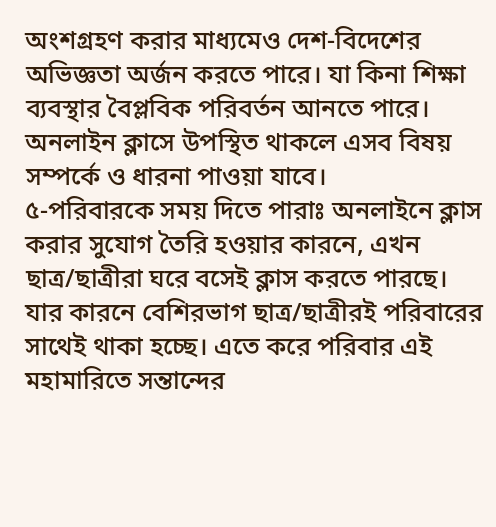অংশগ্রহণ করার মাধ্যমেও দেশ-বিদেশের অভিজ্ঞতা অর্জন করতে পারে। যা কিনা শিক্ষা ব্যবস্থার বৈপ্লবিক পরিবর্তন আনতে পারে। অনলাইন ক্লাসে উপস্থিত থাকলে এসব বিষয় সম্পর্কে ও ধারনা পাওয়া যাবে।
৫-পরিবারকে সময় দিতে পারাঃ অনলাইনে ক্লাস করার সুযোগ তৈরি হওয়ার কারনে, এখন ছাত্র/ছাত্রীরা ঘরে বসেই ক্লাস করতে পারছে। যার কারনে বেশিরভাগ ছাত্র/ছাত্রীরই পরিবারের সাথেই থাকা হচ্ছে। এতে করে পরিবার এই মহামারিতে সন্তান্দের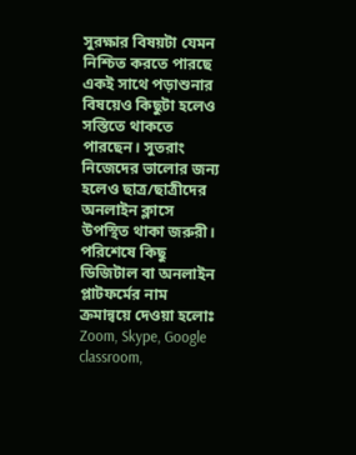সুরক্ষার বিষয়টা যেমন নিশ্চিত করতে পারছে একই সাথে পড়াশুনার বিষয়েও কিছুটা হলেও সস্তিতে থাকতে পারছেন। সুতরাং নিজেদের ভালোর জন্য হলেও ছাত্র/ছাত্রীদের অনলাইন ক্লাসে উপস্থিত থাকা জরুরী।
পরিশেষে কিছু ডিজিটাল বা অনলাইন প্লাটফর্মের নাম ক্রমান্বয়ে দেওয়া হলোঃ Zoom, Skype, Google classroom,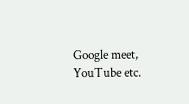Google meet, YouTube etc.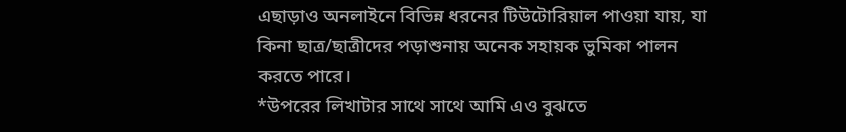এছাড়াও অনলাইনে বিভিন্ন ধরনের টিউটোরিয়াল পাওয়া যায়, যা কিনা ছাত্র/ছাত্রীদের পড়াশুনায় অনেক সহায়ক ভুমিকা পালন করতে পারে।
*উপরের লিখাটার সাথে সাথে আমি এও বুঝতে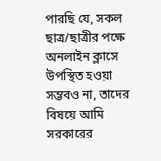পারছি যে, সকল ছাত্র/ছাত্রীর পক্ষে অনলাইন ক্লাসে উপস্থিত হওয়া সম্ভবও না, তাদের বিষয়ে আমি সরকারের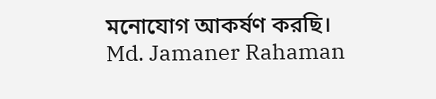মনোযোগ আকর্ষণ করছি।
Md. Jamaner Rahaman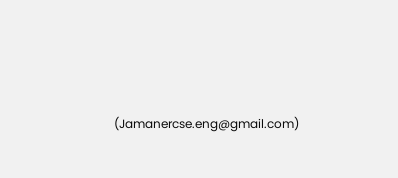(Jamanercse.eng@gmail.com)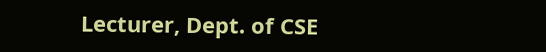Lecturer, Dept. of CSE